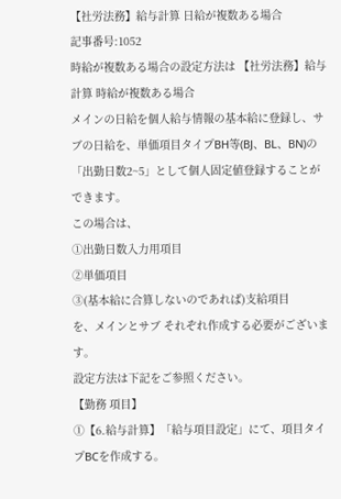【社労法務】給与計算 日給が複数ある場合
記事番号:1052
時給が複数ある場合の設定方法は 【社労法務】給与計算 時給が複数ある場合
メインの日給を個人給与情報の基本給に登録し、サブの日給を、単価項目タイプBH等(BJ、BL、BN)の「出勤日数2~5」として個人固定値登録することができます。
この場合は、
①出勤日数入力用項目
②単価項目
③(基本給に合算しないのであれば)支給項目
を、メインとサブ それぞれ作成する必要がございます。
設定方法は下記をご参照ください。
【勤務 項目】
①【6.給与計算】「給与項目設定」にて、項目タイプBCを作成する。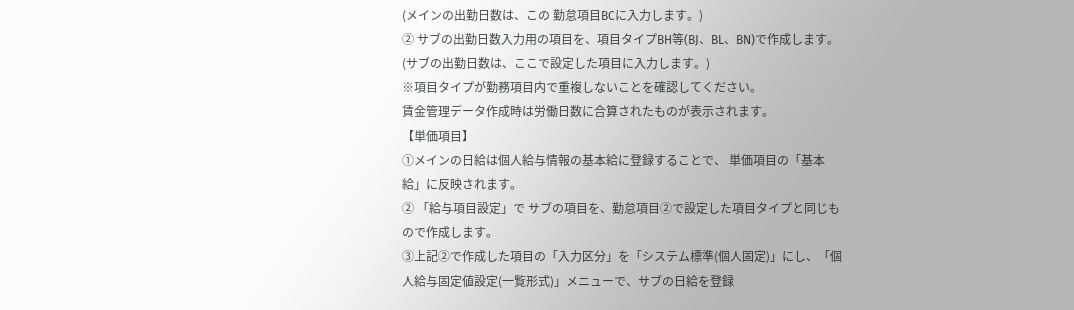(メインの出勤日数は、この 勤怠項目BCに入力します。)
② サブの出勤日数入力用の項目を、項目タイプBH等(BJ、BL、BN)で作成します。
(サブの出勤日数は、ここで設定した項目に入力します。)
※項目タイプが勤務項目内で重複しないことを確認してください。
賃金管理データ作成時は労働日数に合算されたものが表示されます。
【単価項目】
①メインの日給は個人給与情報の基本給に登録することで、 単価項目の「基本給」に反映されます。
② 「給与項目設定」で サブの項目を、勤怠項目②で設定した項目タイプと同じもので作成します。
③上記②で作成した項目の「入力区分」を「システム標準(個人固定)」にし、「個人給与固定値設定(一覧形式)」メニューで、サブの日給を登録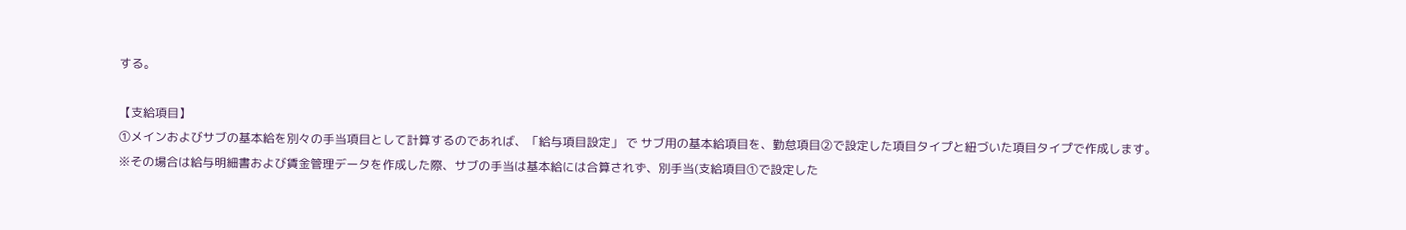する。

【支給項目】
①メインおよびサブの基本給を別々の手当項目として計算するのであれば、「給与項目設定」 で サブ用の基本給項目を、勤怠項目②で設定した項目タイプと紐づいた項目タイプで作成します。
※その場合は給与明細書および賃金管理データを作成した際、サブの手当は基本給には合算されず、別手当(支給項目①で設定した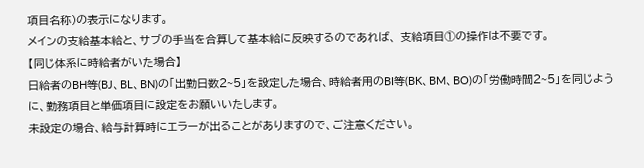項目名称)の表示になります。
メインの支給基本給と、サブの手当を合算して基本給に反映するのであれば、 支給項目①の操作は不要です。
【同じ体系に時給者がいた場合】
日給者のBH等(BJ、BL、BN)の「出勤日数2~5」を設定した場合、時給者用のBI等(BK、BM、BO)の「労働時間2~5」を同じように、勤務項目と単価項目に設定をお願いいたします。
未設定の場合、給与計算時にエラーが出ることがありますので、ご注意ください。